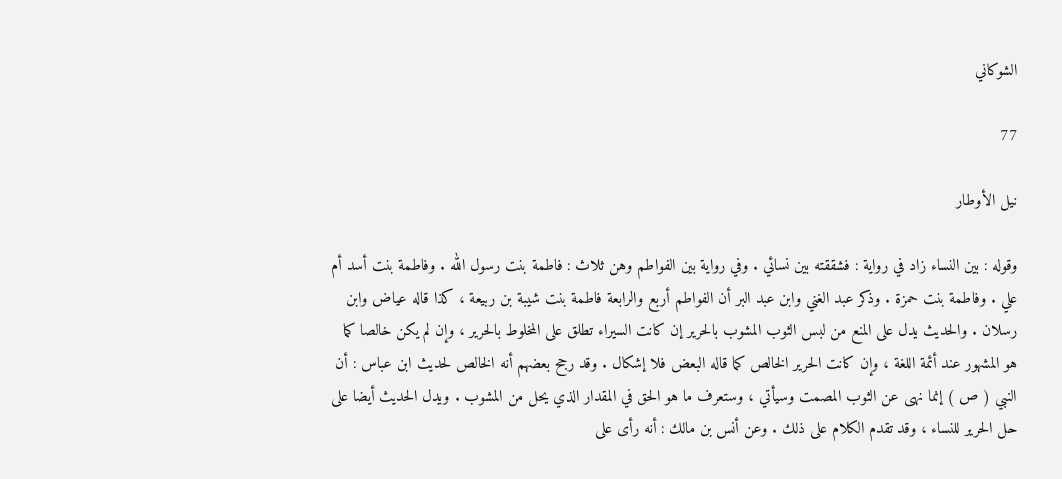الشوكاني

77

نيل الأوطار

وقوله : بين النساء زاد في رواية : فشققته بين نسائي . وفي رواية بين الفواطم وهن ثلاث : فاطمة بنت رسول الله . وفاطمة بنت أسد أم علي . وفاطمة بنت حمزة . وذكر عبد الغني وابن عبد البر أن الفواطم أربع والرابعة فاطمة بنت شيبة بن ربيعة ، كذا قاله عياض وابن رسلان . والحديث يدل على المنع من لبس الثوب المشوب بالحرير إن كانت السيراء تطلق على المخلوط بالحرير ، وإن لم يكن خالصا كما هو المشهور عند أئمة اللغة ، وإن كانت الحرير الخالص كما قاله البعض فلا إشكال . وقد رجح بعضهم أنه الخالص لحديث ابن عباس : أن النبي ( ص ) إنما نهى عن الثوب المصمت وسيأتي ، وستعرف ما هو الحق في المقدار الذي يحل من المشوب . ويدل الحديث أيضا على حل الحرير للنساء ، وقد تقدم الكلام على ذلك . وعن أنس بن مالك : أنه رأى على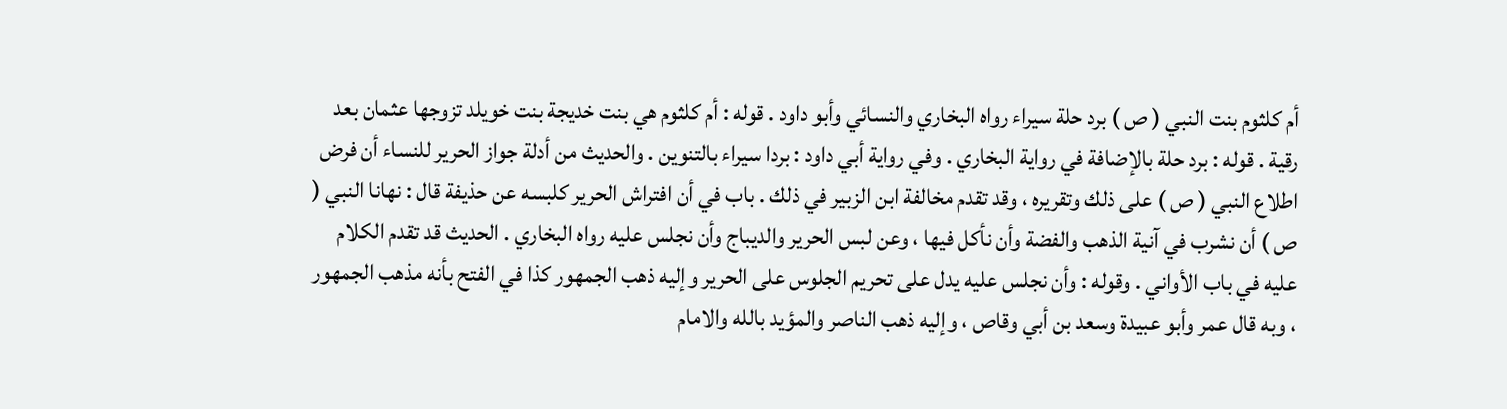أم كلثوم بنت النبي ( ص ) برد حلة سيراء رواه البخاري والنسائي وأبو داود . قوله : أم كلثوم هي بنت خديجة بنت خويلد تزوجها عثمان بعد رقية . قوله : برد حلة بالإضافة في رواية البخاري . وفي رواية أبي داود : بردا سيراء بالتنوين . والحديث من أدلة جواز الحرير للنساء أن فرض اطلاع النبي ( ص ) على ذلك وتقريره ، وقد تقدم مخالفة ابن الزبير في ذلك . باب في أن افتراش الحرير كلبسه عن حذيفة قال : نهانا النبي ( ص ) أن نشرب في آنية الذهب والفضة وأن نأكل فيها ، وعن لبس الحرير والديباج وأن نجلس عليه رواه البخاري . الحديث قد تقدم الكلام عليه في باب الأواني . وقوله : وأن نجلس عليه يدل على تحريم الجلوس على الحرير وإليه ذهب الجمهور كذا في الفتح بأنه مذهب الجمهور ، وبه قال عمر وأبو عبيدة وسعد بن أبي وقاص ، وإليه ذهب الناصر والمؤيد بالله والامام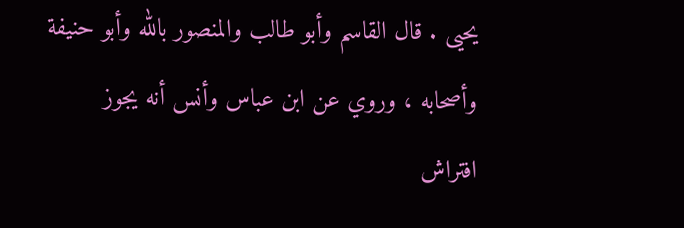يحيى . قال القاسم وأبو طالب والمنصور بالله وأبو حنيفة وأصحابه ، وروي عن ابن عباس وأنس أنه يجوز افتراش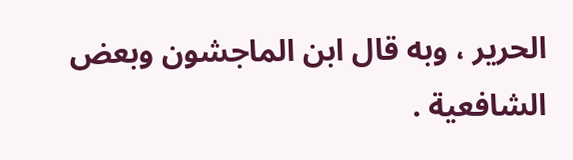الحرير ، وبه قال ابن الماجشون وبعض الشافعية .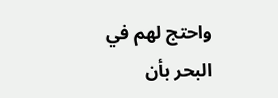واحتج لهم في البحر بأن